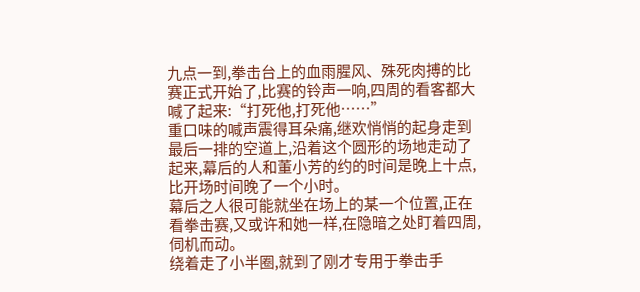九点一到,拳击台上的血雨腥风、殊死肉搏的比赛正式开始了,比赛的铃声一响,四周的看客都大喊了起来:“打死他,打死他……”
重口味的喊声震得耳朵痛,继欢悄悄的起身走到最后一排的空道上,沿着这个圆形的场地走动了起来,幕后的人和董小芳的约的时间是晚上十点,比开场时间晚了一个小时。
幕后之人很可能就坐在场上的某一个位置,正在看拳击赛,又或许和她一样,在隐暗之处盯着四周,伺机而动。
绕着走了小半圈,就到了刚才专用于拳击手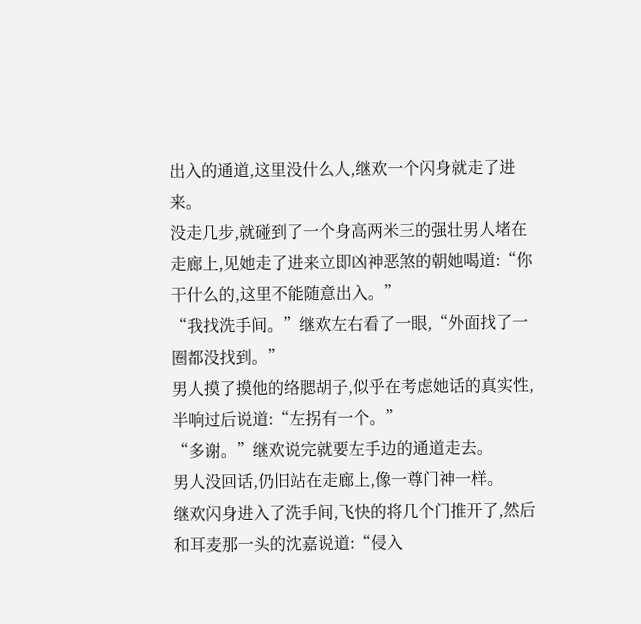出入的通道,这里没什么人,继欢一个闪身就走了进来。
没走几步,就碰到了一个身高两米三的强壮男人堵在走廊上,见她走了进来立即凶神恶煞的朝她喝道:“你干什么的,这里不能随意出入。”
“我找洗手间。”继欢左右看了一眼,“外面找了一圈都没找到。”
男人摸了摸他的络腮胡子,似乎在考虑她话的真实性,半响过后说道:“左拐有一个。”
“多谢。”继欢说完就要左手边的通道走去。
男人没回话,仍旧站在走廊上,像一尊门神一样。
继欢闪身进入了洗手间,飞快的将几个门推开了,然后和耳麦那一头的沈嘉说道:“侵入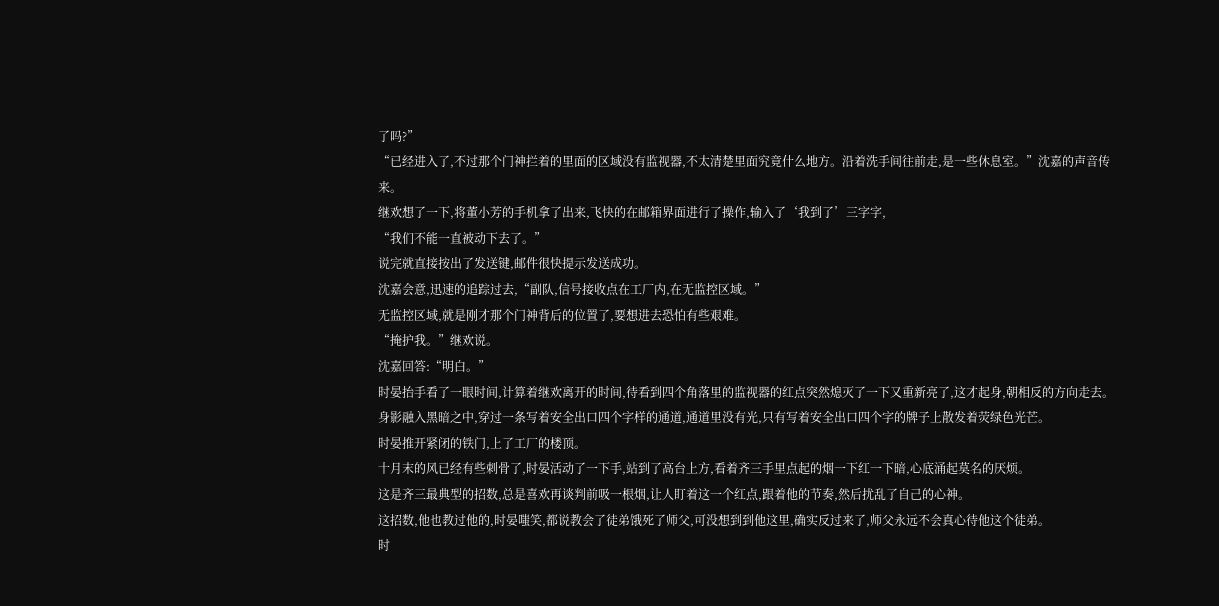了吗?”
“已经进入了,不过那个门神拦着的里面的区域没有监视器,不太清楚里面究竟什么地方。沿着洗手间往前走,是一些休息室。”沈嘉的声音传来。
继欢想了一下,将董小芳的手机拿了出来,飞快的在邮箱界面进行了操作,输入了‘我到了’三字字,
“我们不能一直被动下去了。”
说完就直接按出了发送键,邮件很快提示发送成功。
沈嘉会意,迅速的追踪过去,“副队,信号接收点在工厂内,在无监控区域。”
无监控区域,就是刚才那个门神背后的位置了,要想进去恐怕有些艰难。
“掩护我。”继欢说。
沈嘉回答:“明白。”
时晏抬手看了一眼时间,计算着继欢离开的时间,待看到四个角落里的监视器的红点突然熄灭了一下又重新亮了,这才起身,朝相反的方向走去。
身影融入黑暗之中,穿过一条写着安全出口四个字样的通道,通道里没有光,只有写着安全出口四个字的牌子上散发着荧绿色光芒。
时晏推开紧闭的铁门,上了工厂的楼顶。
十月末的风已经有些刺骨了,时晏活动了一下手,站到了高台上方,看着齐三手里点起的烟一下红一下暗,心底涌起莫名的厌烦。
这是齐三最典型的招数,总是喜欢再谈判前吸一根烟,让人盯着这一个红点,跟着他的节奏,然后扰乱了自己的心神。
这招数,他也教过他的,时晏嗤笑,都说教会了徒弟饿死了师父,可没想到到他这里,确实反过来了,师父永远不会真心待他这个徒弟。
时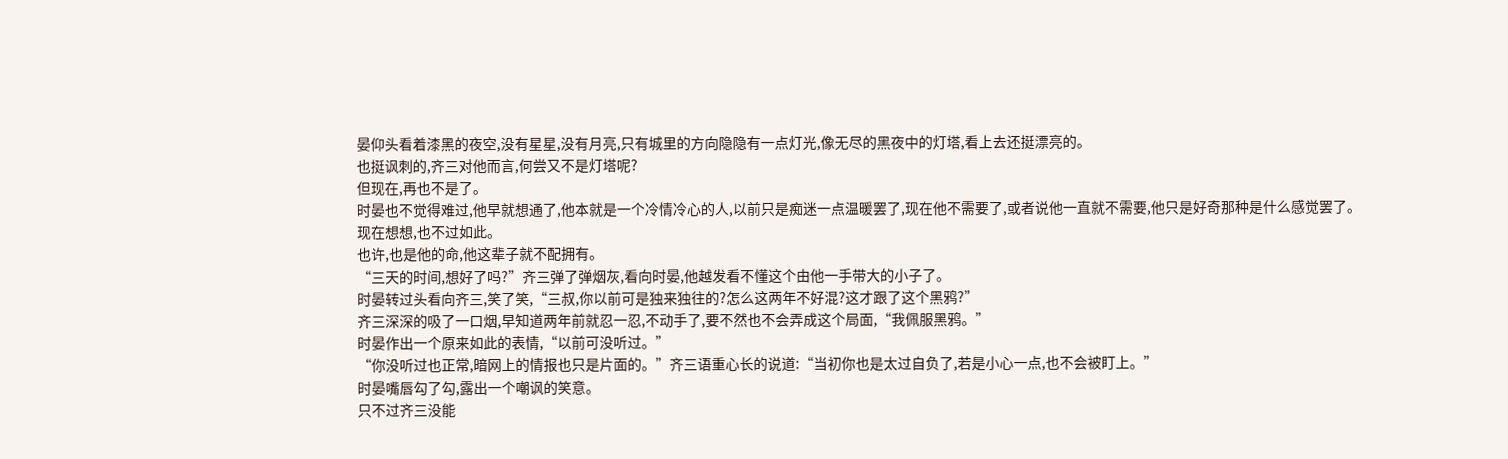晏仰头看着漆黑的夜空,没有星星,没有月亮,只有城里的方向隐隐有一点灯光,像无尽的黑夜中的灯塔,看上去还挺漂亮的。
也挺讽刺的,齐三对他而言,何尝又不是灯塔呢?
但现在,再也不是了。
时晏也不觉得难过,他早就想通了,他本就是一个冷情冷心的人,以前只是痴迷一点温暖罢了,现在他不需要了,或者说他一直就不需要,他只是好奇那种是什么感觉罢了。
现在想想,也不过如此。
也许,也是他的命,他这辈子就不配拥有。
“三天的时间,想好了吗?”齐三弹了弹烟灰,看向时晏,他越发看不懂这个由他一手带大的小子了。
时晏转过头看向齐三,笑了笑,“三叔,你以前可是独来独往的?怎么这两年不好混?这才跟了这个黑鸦?”
齐三深深的吸了一口烟,早知道两年前就忍一忍,不动手了,要不然也不会弄成这个局面,“我佩服黑鸦。”
时晏作出一个原来如此的表情,“以前可没听过。”
“你没听过也正常,暗网上的情报也只是片面的。”齐三语重心长的说道:“当初你也是太过自负了,若是小心一点,也不会被盯上。”
时晏嘴唇勾了勾,露出一个嘲讽的笑意。
只不过齐三没能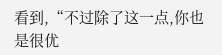看到,“不过除了这一点,你也是很优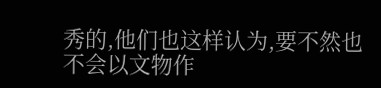秀的,他们也这样认为,要不然也不会以文物作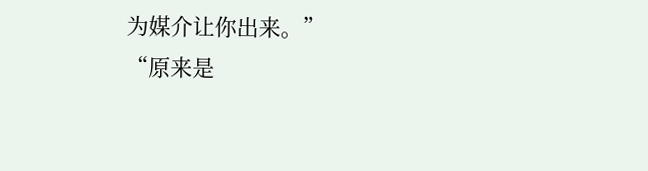为媒介让你出来。”
“原来是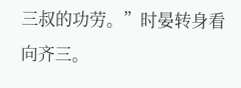三叔的功劳。”时晏转身看向齐三。